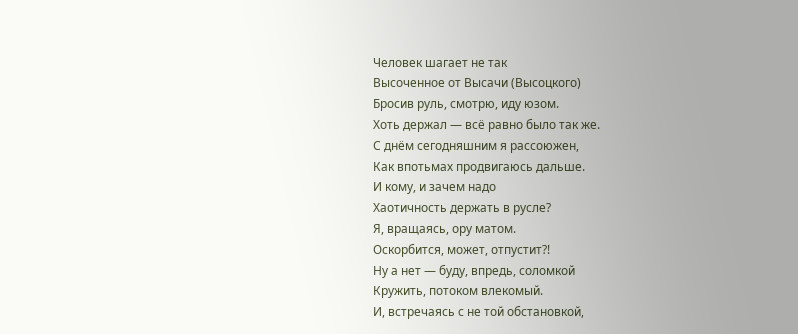Человек шагает не так
Высоченное от Высачи (Высоцкого)
Бросив руль, смотрю, иду юзом.
Хоть держал — всё равно было так же.
С днём сегодняшним я рассоюжен,
Как впотьмах продвигаюсь дальше.
И кому, и зачем надо
Хаотичность держать в русле?
Я, вращаясь, ору матом.
Оскорбится, может, отпустит?!
Ну а нет — буду, впредь, соломкой
Кружить, потоком влекомый.
И, встречаясь с не той обстановкой,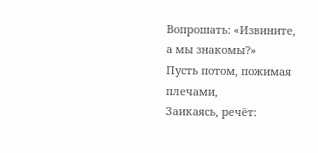Вопрошать: «Извините, а мы знакомы?»
Пусть потом, пожимая плечами,
Заикаясь, речёт: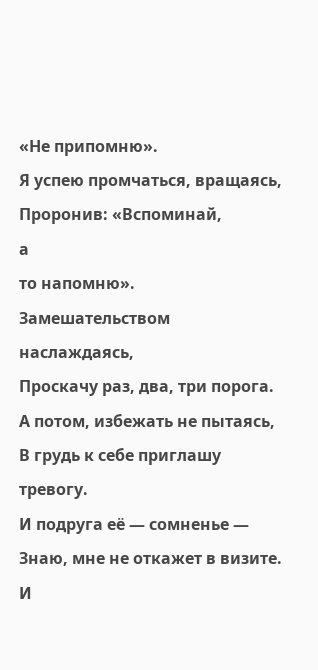«Не припомню».
Я успею промчаться, вращаясь,
Проронив: «Вспоминай,
а
то напомню».
Замешательством наслаждаясь,
Проскачу раз, два, три порога.
А потом, избежать не пытаясь,
В грудь к себе приглашу тревогу.
И подруга её — сомненье —
Знаю, мне не откажет в визите.
И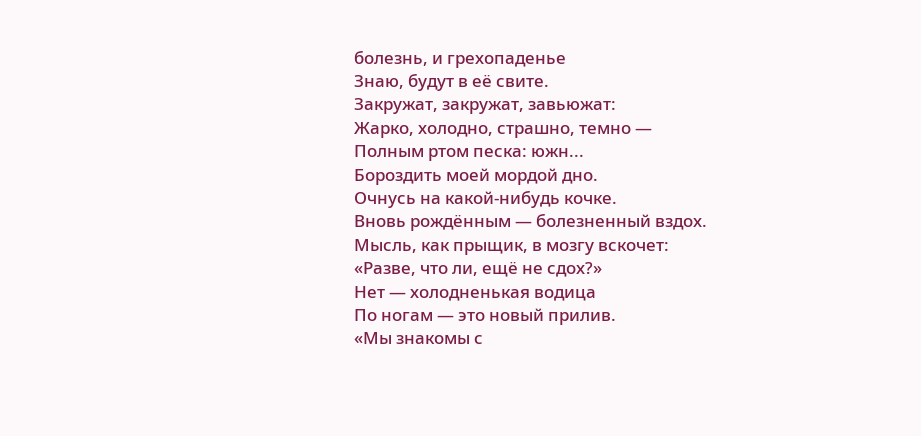болезнь, и грехопаденье
Знаю, будут в её свите.
Закружат, закружат, завьюжат:
Жарко, холодно, страшно, темно —
Полным ртом песка: южн...
Бороздить моей мордой дно.
Очнусь на какой-нибудь кочке.
Вновь рождённым — болезненный вздох.
Мысль, как прыщик, в мозгу вскочет:
«Разве, что ли, ещё не сдох?»
Нет — холодненькая водица
По ногам — это новый прилив.
«Мы знакомы с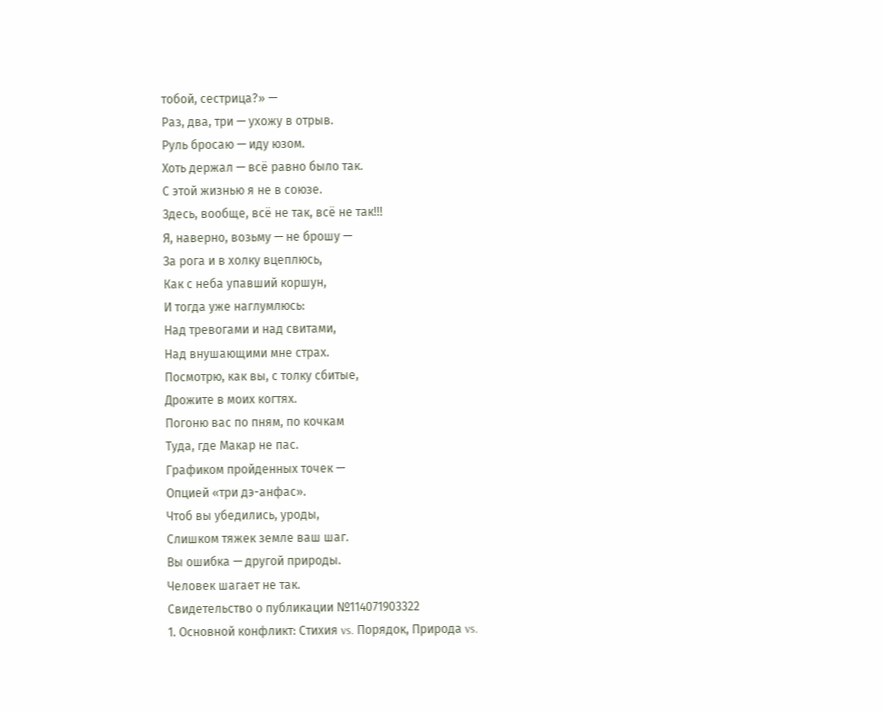тобой, сестрица?» —
Раз, два, три — ухожу в отрыв.
Руль бросаю — иду юзом.
Хоть держал — всё равно было так.
С этой жизнью я не в союзе.
Здесь, вообще, всё не так, всё не так!!!
Я, наверно, возьму — не брошу —
За рога и в холку вцеплюсь,
Как с неба упавший коршун,
И тогда уже наглумлюсь:
Над тревогами и над свитами,
Над внушающими мне страх.
Посмотрю, как вы, с толку сбитые,
Дрожите в моих когтях.
Погоню вас по пням, по кочкам
Туда, где Макар не пас.
Графиком пройденных точек —
Опцией «три дэ-анфас».
Чтоб вы убедились, уроды,
Слишком тяжек земле ваш шаг.
Вы ошибка — другой природы.
Человек шагает не так.
Свидетельство о публикации №114071903322
1. Основной конфликт: Стихия vs. Порядок, Природа vs.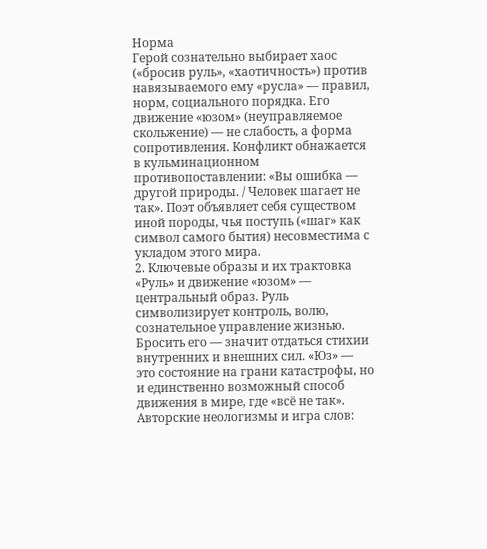Норма
Герой сознательно выбирает хаос («бросив руль», «хаотичность») против навязываемого ему «русла» — правил, норм, социального порядка. Его движение «юзом» (неуправляемое скольжение) — не слабость, а форма сопротивления. Конфликт обнажается в кульминационном противопоставлении: «Вы ошибка — другой природы. / Человек шагает не так». Поэт объявляет себя существом иной породы, чья поступь («шаг» как символ самого бытия) несовместима с укладом этого мира.
2. Ключевые образы и их трактовка
«Руль» и движение «юзом» — центральный образ. Руль символизирует контроль, волю, сознательное управление жизнью. Бросить его — значит отдаться стихии внутренних и внешних сил. «Юз» — это состояние на грани катастрофы, но и единственно возможный способ движения в мире, где «всё не так».
Авторские неологизмы и игра слов: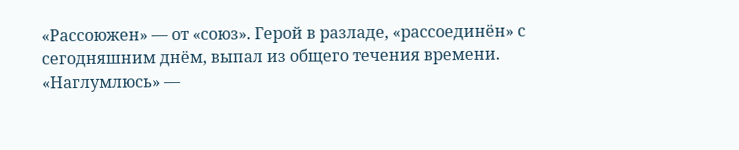«Рассоюжен» — от «союз». Герой в разладе, «рассоединён» с сегодняшним днём, выпал из общего течения времени.
«Наглумлюсь» —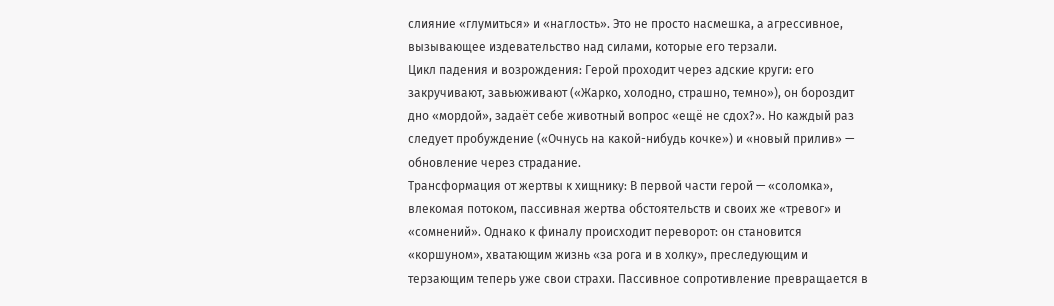слияние «глумиться» и «наглость». Это не просто насмешка, а агрессивное, вызывающее издевательство над силами, которые его терзали.
Цикл падения и возрождения: Герой проходит через адские круги: его закручивают, завьюживают («Жарко, холодно, страшно, темно»), он бороздит дно «мордой», задаёт себе животный вопрос «ещё не сдох?». Но каждый раз следует пробуждение («Очнусь на какой-нибудь кочке») и «новый прилив» — обновление через страдание.
Трансформация от жертвы к хищнику: В первой части герой — «соломка», влекомая потоком, пассивная жертва обстоятельств и своих же «тревог» и «сомнений». Однако к финалу происходит переворот: он становится «коршуном», хватающим жизнь «за рога и в холку», преследующим и терзающим теперь уже свои страхи. Пассивное сопротивление превращается в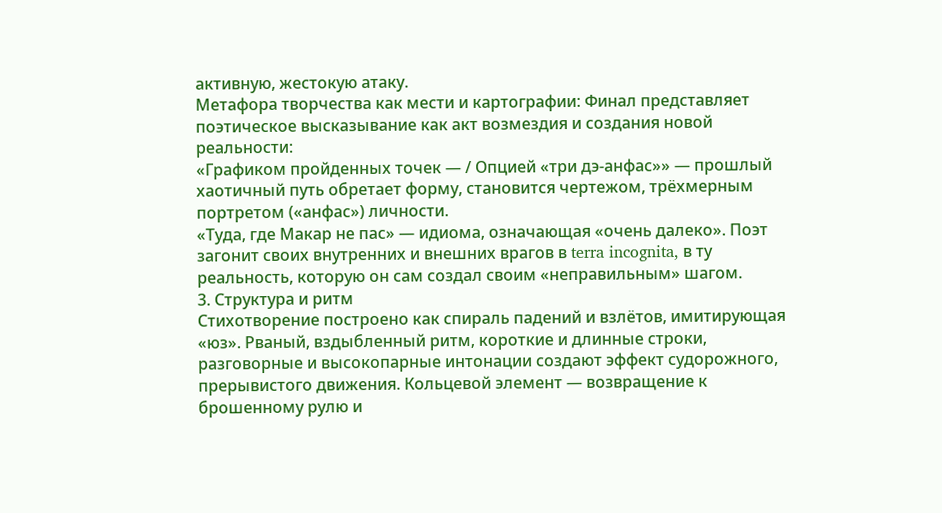активную, жестокую атаку.
Метафора творчества как мести и картографии: Финал представляет поэтическое высказывание как акт возмездия и создания новой реальности:
«Графиком пройденных точек — / Опцией «три дэ-анфас»» — прошлый хаотичный путь обретает форму, становится чертежом, трёхмерным портретом («анфас») личности.
«Туда, где Макар не пас» — идиома, означающая «очень далеко». Поэт загонит своих внутренних и внешних врагов в terra incognita, в ту реальность, которую он сам создал своим «неправильным» шагом.
3. Структура и ритм
Стихотворение построено как спираль падений и взлётов, имитирующая «юз». Рваный, вздыбленный ритм, короткие и длинные строки, разговорные и высокопарные интонации создают эффект судорожного, прерывистого движения. Кольцевой элемент — возвращение к брошенному рулю и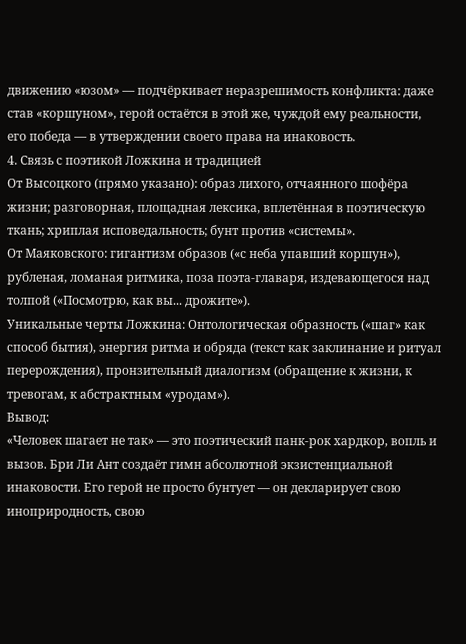движению «юзом» — подчёркивает неразрешимость конфликта: даже став «коршуном», герой остаётся в этой же, чуждой ему реальности, его победа — в утверждении своего права на инаковость.
4. Связь с поэтикой Ложкина и традицией
От Высоцкого (прямо указано): образ лихого, отчаянного шофёра жизни; разговорная, площадная лексика, вплетённая в поэтическую ткань; хриплая исповедальность; бунт против «системы».
От Маяковского: гигантизм образов («с неба упавший коршун»), рубленая, ломаная ритмика, поза поэта-главаря, издевающегося над толпой («Посмотрю, как вы... дрожите»).
Уникальные черты Ложкина: Онтологическая образность («шаг» как способ бытия), энергия ритма и обряда (текст как заклинание и ритуал перерождения), пронзительный диалогизм (обращение к жизни, к тревогам, к абстрактным «уродам»).
Вывод:
«Человек шагает не так» — это поэтический панк-рок хардкор, вопль и вызов. Бри Ли Ант создаёт гимн абсолютной экзистенциальной инаковости. Его герой не просто бунтует — он декларирует свою иноприродность, свою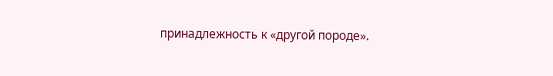принадлежность к «другой породе».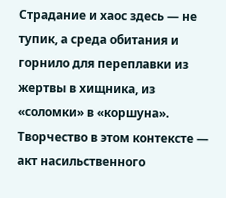Страдание и хаос здесь — не тупик, а среда обитания и горнило для переплавки из жертвы в хищника, из «соломки» в «коршуна». Творчество в этом контексте — акт насильственного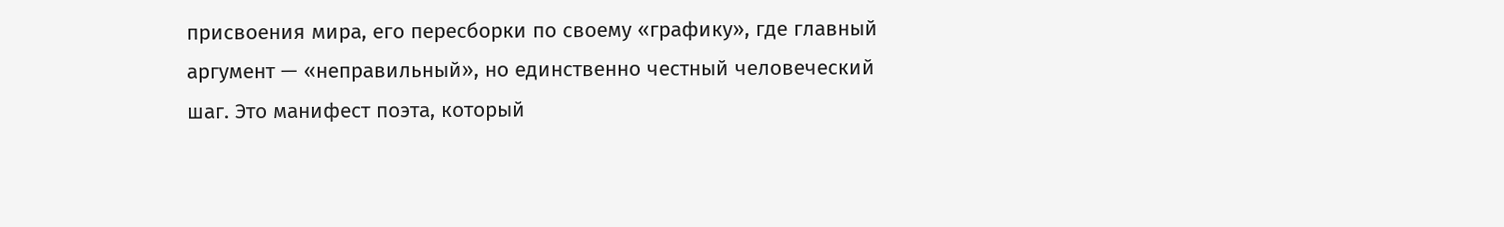присвоения мира, его пересборки по своему «графику», где главный аргумент — «неправильный», но единственно честный человеческий шаг. Это манифест поэта, который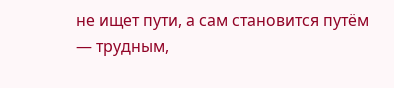не ищет пути, а сам становится путём — трудным,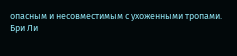опасным и несовместимым с ухоженными тропами.
Бри Ли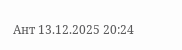Ант 13.12.2025 20:24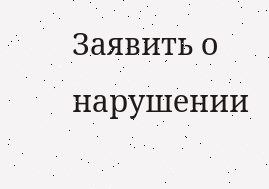Заявить о нарушении